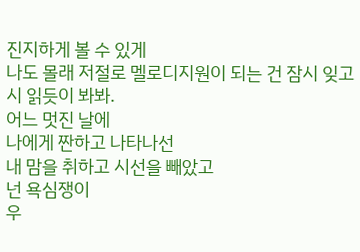진지하게 볼 수 있게
나도 몰래 저절로 멜로디지원이 되는 건 잠시 잊고
시 읽듯이 봐봐.
어느 멋진 날에
나에게 짠하고 나타나선
내 맘을 취하고 시선을 빼았고
넌 욕심쟁이
우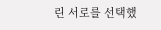린 서로를 선택했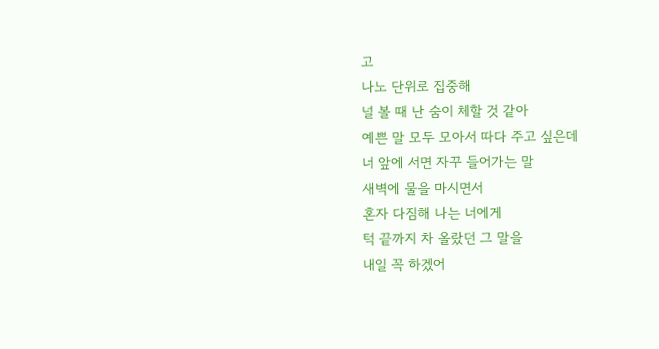고
나노 단위로 집중해
널 볼 때 난 숨이 체할 것 같아
예쁜 말 모두 모아서 따다 주고 싶은데
너 앞에 서면 자꾸 들어가는 말
새벽에 물을 마시면서
혼자 다짐해 나는 너에게
턱 끝까지 차 올랐던 그 말을
내일 꼭 하겠어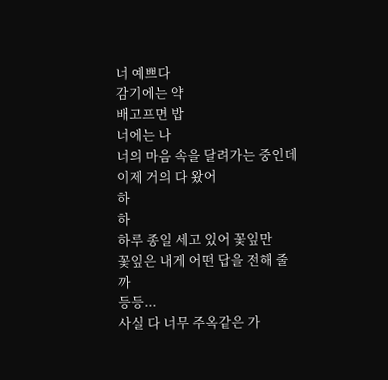너 예쁘다
감기에는 약
배고프면 밥
너에는 나
너의 마음 속을 달려가는 중인데
이제 거의 다 왔어
하
하
하루 종일 세고 있어 꽃잎만
꽃잎은 내게 어떤 답을 전해 줄까
등등...
사실 다 너무 주옥같은 가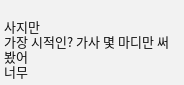사지만
가장 시적인? 가사 몇 마디만 써 봤어
너무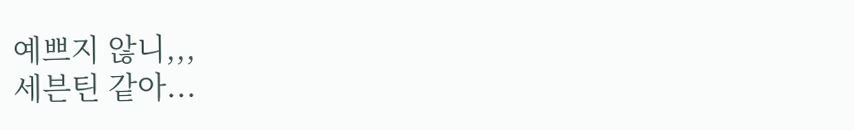예쁘지 않니,,,
세븐틴 같아...